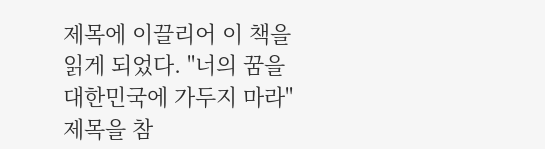제목에 이끌리어 이 책을 읽게 되었다. "너의 꿈을 대한민국에 가두지 마라" 제목을 참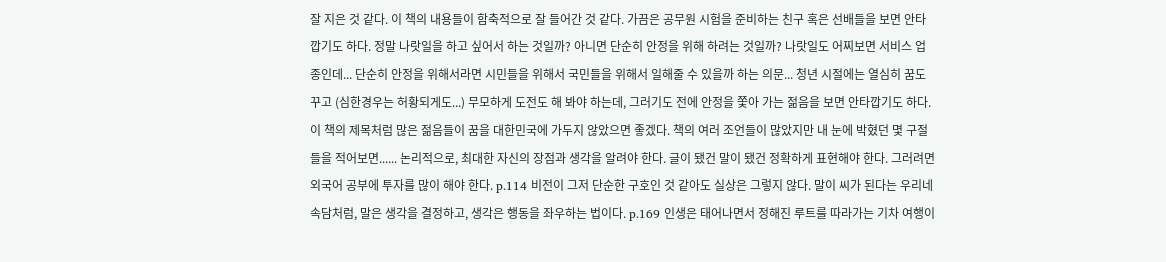잘 지은 것 같다. 이 책의 내용들이 함축적으로 잘 들어간 것 같다. 가끔은 공무원 시험을 준비하는 친구 혹은 선배들을 보면 안타깝기도 하다. 정말 나랏일을 하고 싶어서 하는 것일까? 아니면 단순히 안정을 위해 하려는 것일까? 나랏일도 어찌보면 서비스 업종인데... 단순히 안정을 위해서라면 시민들을 위해서 국민들을 위해서 일해줄 수 있을까 하는 의문... 청년 시절에는 열심히 꿈도 꾸고 (심한경우는 허황되게도...) 무모하게 도전도 해 봐야 하는데, 그러기도 전에 안정을 쫓아 가는 젊음을 보면 안타깝기도 하다. 이 책의 제목처럼 많은 젊음들이 꿈을 대한민국에 가두지 않았으면 좋겠다. 책의 여러 조언들이 많았지만 내 눈에 박혔던 몇 구절들을 적어보면...... 논리적으로, 최대한 자신의 장점과 생각을 알려야 한다. 글이 됐건 말이 됐건 정확하게 표현해야 한다. 그러려면 외국어 공부에 투자를 많이 해야 한다. p.114 비전이 그저 단순한 구호인 것 같아도 실상은 그렇지 않다. 말이 씨가 된다는 우리네 속담처럼, 말은 생각을 결정하고, 생각은 행동을 좌우하는 법이다. p.169 인생은 태어나면서 정해진 루트를 따라가는 기차 여행이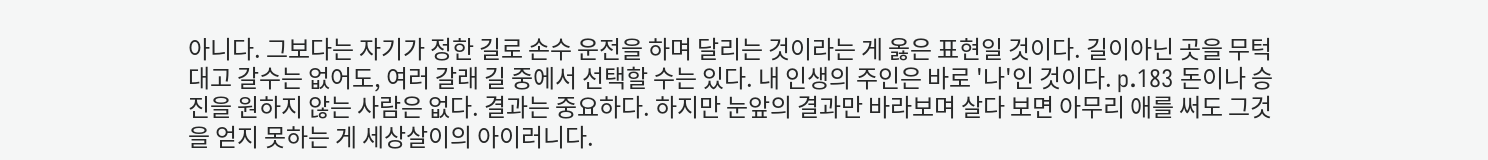아니다. 그보다는 자기가 정한 길로 손수 운전을 하며 달리는 것이라는 게 옳은 표현일 것이다. 길이아닌 곳을 무턱대고 갈수는 없어도, 여러 갈래 길 중에서 선택할 수는 있다. 내 인생의 주인은 바로 '나'인 것이다. p.183 돈이나 승진을 원하지 않는 사람은 없다. 결과는 중요하다. 하지만 눈앞의 결과만 바라보며 살다 보면 아무리 애를 써도 그것을 얻지 못하는 게 세상살이의 아이러니다.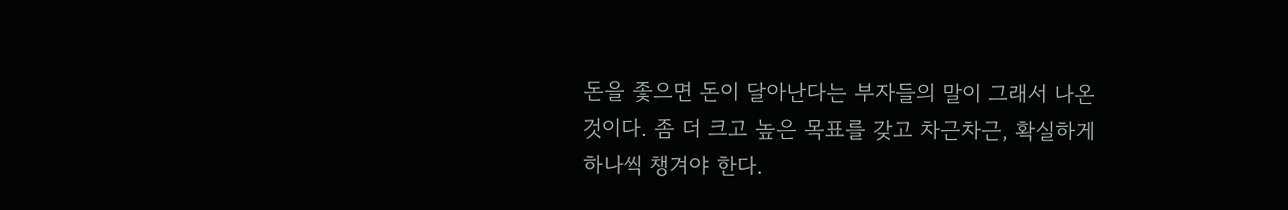돈을 좇으면 돈이 달아난다는 부자들의 말이 그래서 나온 것이다. 좀 더 크고 높은 목표를 갖고 차근차근, 확실하게 하나씩 챙겨야 한다.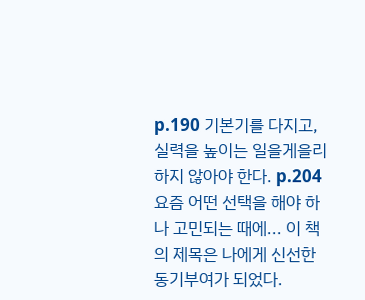p.190 기본기를 다지고, 실력을 높이는 일을게을리 하지 않아야 한다. p.204 요즘 어떤 선택을 해야 하나 고민되는 때에... 이 책의 제목은 나에게 신선한 동기부여가 되었다.